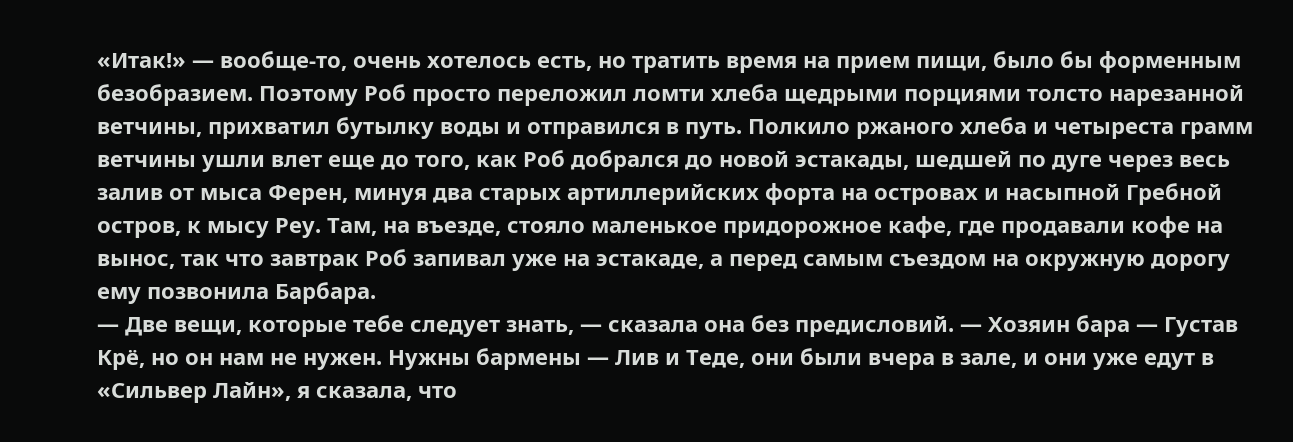«Итак!» — вообще-то, очень хотелось есть, но тратить время на прием пищи, было бы форменным безобразием. Поэтому Роб просто переложил ломти хлеба щедрыми порциями толсто нарезанной ветчины, прихватил бутылку воды и отправился в путь. Полкило ржаного хлеба и четыреста грамм ветчины ушли влет еще до того, как Роб добрался до новой эстакады, шедшей по дуге через весь залив от мыса Ферен, минуя два старых артиллерийских форта на островах и насыпной Гребной остров, к мысу Реу. Там, на въезде, стояло маленькое придорожное кафе, где продавали кофе на вынос, так что завтрак Роб запивал уже на эстакаде, а перед самым съездом на окружную дорогу ему позвонила Барбара.
— Две вещи, которые тебе следует знать, — сказала она без предисловий. — Хозяин бара — Густав Крё, но он нам не нужен. Нужны бармены — Лив и Теде, они были вчера в зале, и они уже едут в «Сильвер Лайн», я сказала, что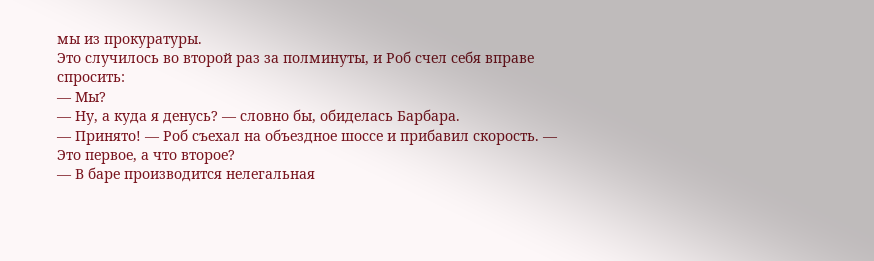мы из прокуратуры.
Это случилось во второй раз за полминуты, и Роб счел себя вправе спросить:
— Мы?
— Ну, а куда я денусь? — словно бы, обиделась Барбара.
— Принято! — Роб съехал на объездное шоссе и прибавил скорость. — Это первое, а что второе?
— В баре производится нелегальная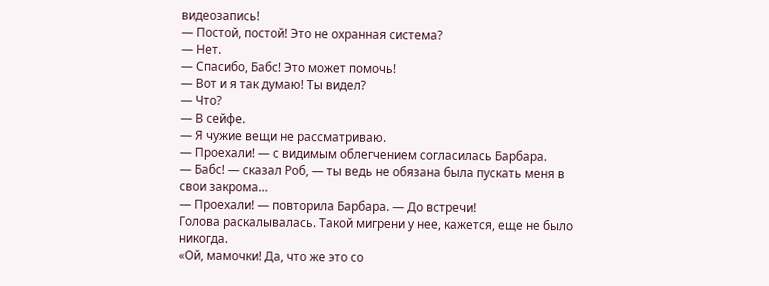видеозапись!
— Постой, постой! Это не охранная система?
— Нет.
— Спасибо, Бабс! Это может помочь!
— Вот и я так думаю! Ты видел?
— Что?
— В сейфе.
— Я чужие вещи не рассматриваю.
— Проехали! — с видимым облегчением согласилась Барбара.
— Бабс! — сказал Роб, — ты ведь не обязана была пускать меня в свои закрома…
— Проехали! — повторила Барбара. — До встречи!
Голова раскалывалась. Такой мигрени у нее, кажется, еще не было никогда.
«Ой, мамочки! Да, что же это со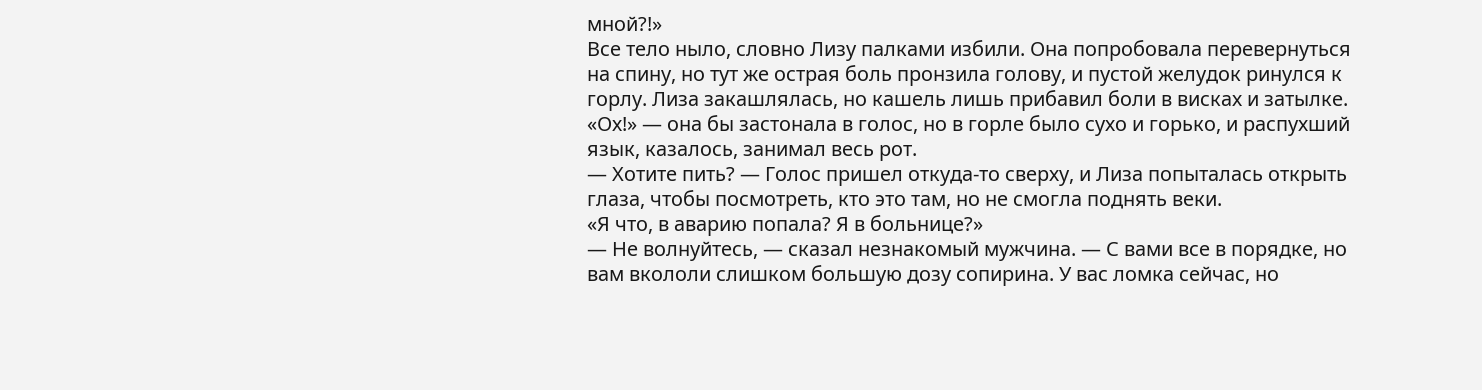мной?!»
Все тело ныло, словно Лизу палками избили. Она попробовала перевернуться на спину, но тут же острая боль пронзила голову, и пустой желудок ринулся к горлу. Лиза закашлялась, но кашель лишь прибавил боли в висках и затылке.
«Ох!» — она бы застонала в голос, но в горле было сухо и горько, и распухший язык, казалось, занимал весь рот.
— Хотите пить? — Голос пришел откуда-то сверху, и Лиза попыталась открыть глаза, чтобы посмотреть, кто это там, но не смогла поднять веки.
«Я что, в аварию попала? Я в больнице?»
— Не волнуйтесь, — сказал незнакомый мужчина. — С вами все в порядке, но вам вкололи слишком большую дозу сопирина. У вас ломка сейчас, но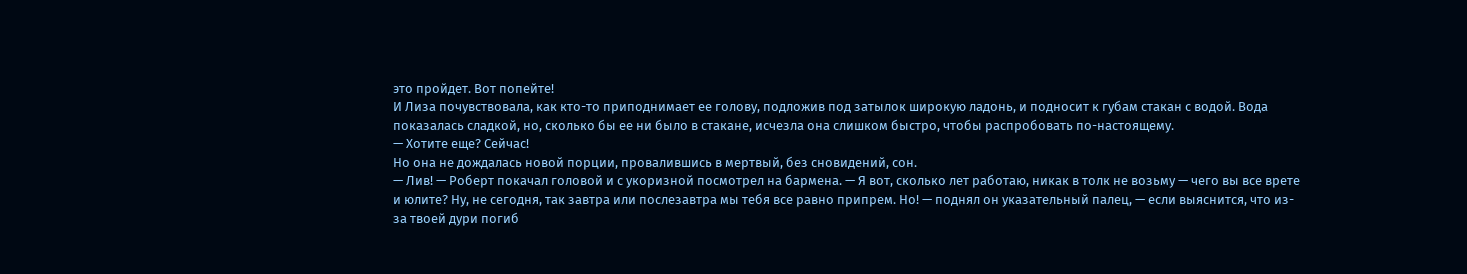это пройдет. Вот попейте!
И Лиза почувствовала, как кто-то приподнимает ее голову, подложив под затылок широкую ладонь, и подносит к губам стакан с водой. Вода показалась сладкой, но, сколько бы ее ни было в стакане, исчезла она слишком быстро, чтобы распробовать по-настоящему.
— Хотите еще? Сейчас!
Но она не дождалась новой порции, провалившись в мертвый, без сновидений, сон.
— Лив! — Роберт покачал головой и с укоризной посмотрел на бармена. — Я вот, сколько лет работаю, никак в толк не возьму — чего вы все врете и юлите? Ну, не сегодня, так завтра или послезавтра мы тебя все равно припрем. Но! — поднял он указательный палец, — если выяснится, что из-за твоей дури погиб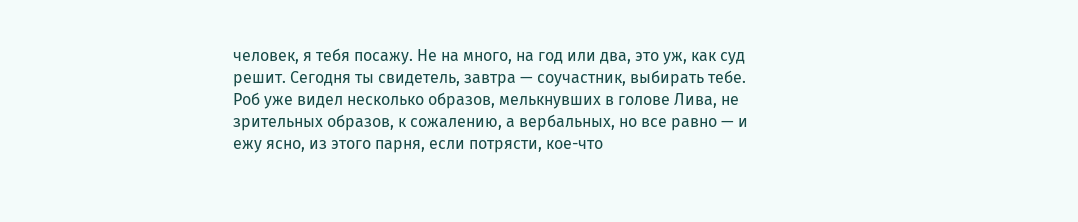человек, я тебя посажу. Не на много, на год или два, это уж, как суд решит. Сегодня ты свидетель, завтра — соучастник, выбирать тебе.
Роб уже видел несколько образов, мелькнувших в голове Лива, не зрительных образов, к сожалению, а вербальных, но все равно — и ежу ясно, из этого парня, если потрясти, кое-что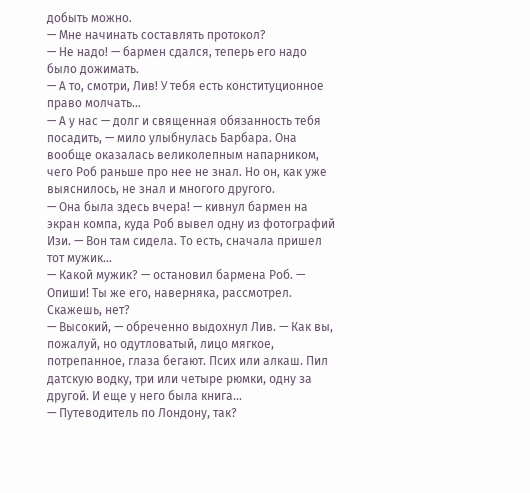добыть можно.
— Мне начинать составлять протокол?
— Не надо! — бармен сдался, теперь его надо было дожимать.
— А то, смотри, Лив! У тебя есть конституционное право молчать…
— А у нас — долг и священная обязанность тебя посадить, — мило улыбнулась Барбара. Она вообще оказалась великолепным напарником, чего Роб раньше про нее не знал. Но он, как уже выяснилось, не знал и многого другого.
— Она была здесь вчера! — кивнул бармен на экран компа, куда Роб вывел одну из фотографий Изи. — Вон там сидела. То есть, сначала пришел тот мужик…
— Какой мужик? — остановил бармена Роб. — Опиши! Ты же его, наверняка, рассмотрел. Скажешь, нет?
— Высокий, — обреченно выдохнул Лив. — Как вы, пожалуй, но одутловатый, лицо мягкое, потрепанное, глаза бегают. Псих или алкаш. Пил датскую водку, три или четыре рюмки, одну за другой. И еще у него была книга…
— Путеводитель по Лондону, так?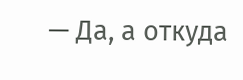— Да, а откуда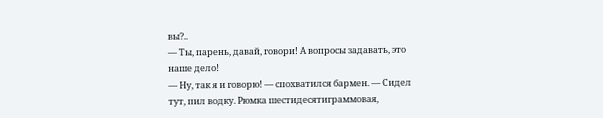вы?..
— Ты, парень, давай, говори! А вопросы задавать, это наше дело!
— Ну, так я и говорю! — спохватился бармен. — Сидел тут, пил водку. Рюмка шестидесятиграммовая,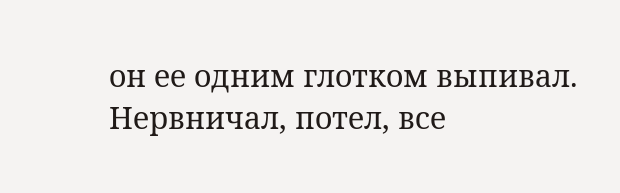он ее одним глотком выпивал. Нервничал, потел, все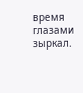время глазами зыркал.